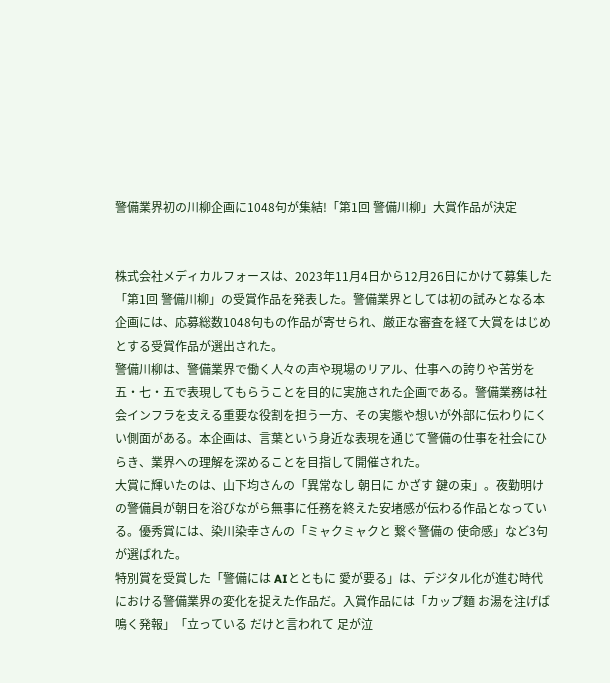警備業界初の川柳企画に1048句が集結!「第1回 警備川柳」大賞作品が決定


株式会社メディカルフォースは、2023年11月4日から12月26日にかけて募集した「第1回 警備川柳」の受賞作品を発表した。警備業界としては初の試みとなる本企画には、応募総数1048句もの作品が寄せられ、厳正な審査を経て大賞をはじめとする受賞作品が選出された。
警備川柳は、警備業界で働く人々の声や現場のリアル、仕事への誇りや苦労を五・七・五で表現してもらうことを目的に実施された企画である。警備業務は社会インフラを支える重要な役割を担う一方、その実態や想いが外部に伝わりにくい側面がある。本企画は、言葉という身近な表現を通じて警備の仕事を社会にひらき、業界への理解を深めることを目指して開催された。
大賞に輝いたのは、山下均さんの「異常なし 朝日に かざす 鍵の束」。夜勤明けの警備員が朝日を浴びながら無事に任務を終えた安堵感が伝わる作品となっている。優秀賞には、染川染幸さんの「ミャクミャクと 繋ぐ警備の 使命感」など3句が選ばれた。
特別賞を受賞した「警備には AIとともに 愛が要る」は、デジタル化が進む時代における警備業界の変化を捉えた作品だ。入賞作品には「カップ麵 お湯を注げば 鳴く発報」「立っている だけと言われて 足が泣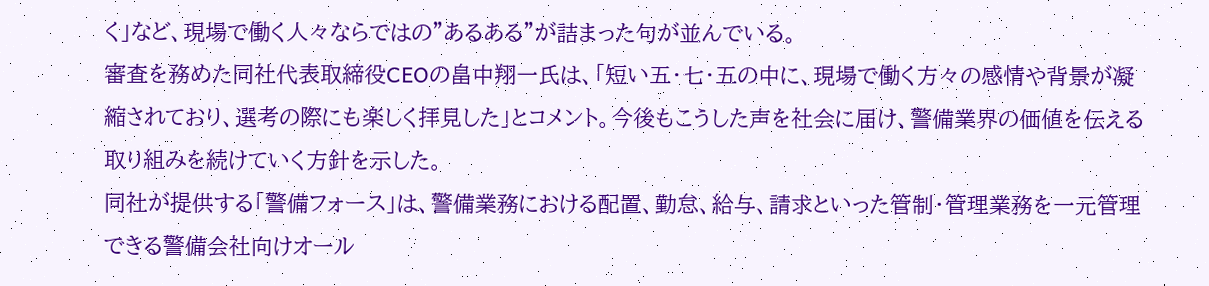く」など、現場で働く人々ならではの"あるある"が詰まった句が並んでいる。
審査を務めた同社代表取締役CEOの畠中翔一氏は、「短い五・七・五の中に、現場で働く方々の感情や背景が凝縮されており、選考の際にも楽しく拝見した」とコメント。今後もこうした声を社会に届け、警備業界の価値を伝える取り組みを続けていく方針を示した。
同社が提供する「警備フォース」は、警備業務における配置、勤怠、給与、請求といった管制・管理業務を一元管理できる警備会社向けオール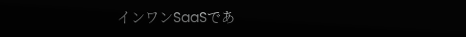インワンSaaSであ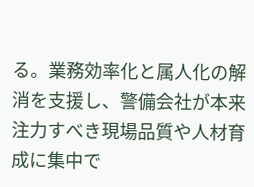る。業務効率化と属人化の解消を支援し、警備会社が本来注力すべき現場品質や人材育成に集中で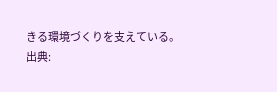きる環境づくりを支えている。
出典: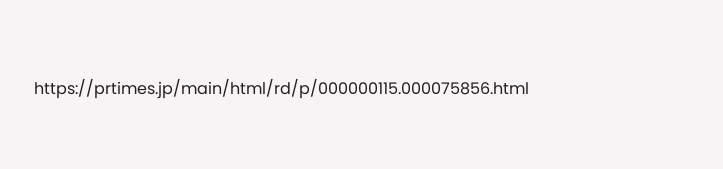https://prtimes.jp/main/html/rd/p/000000115.000075856.html